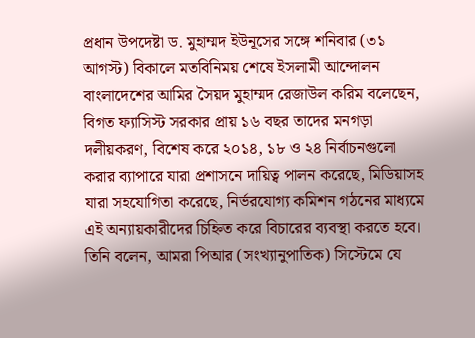প্রধান উপদেষ্টা ড. মুহাম্মদ ইউনূসের সঙ্গে শনিবার (৩১ আগস্ট) বিকালে মতবিনিময় শেষে ইসলামী আন্দোলন বাংলাদেশের আমির সৈয়দ মুহাম্মদ রেজাউল করিম বলেছেন, বিগত ফ্যাসিস্ট সরকার প্রায় ১৬ বছর তাদের মনগড়া দলীয়করণ, বিশেষ করে ২০১৪, ১৮ ও ২৪ নির্বাচনগুলো করার ব্যাপারে যারা প্রশাসনে দায়িত্ব পালন করেছে, মিডিয়াসহ যারা সহযোগিতা করেছে, নির্ভরযোগ্য কমিশন গঠনের মাধ্যমে এই অন্যায়কারীদের চিহ্নিত করে বিচারের ব্যবস্থা করতে হবে।
তিনি বলেন, আমরা পিআর (সংখ্যানুপাতিক) সিস্টেমে যে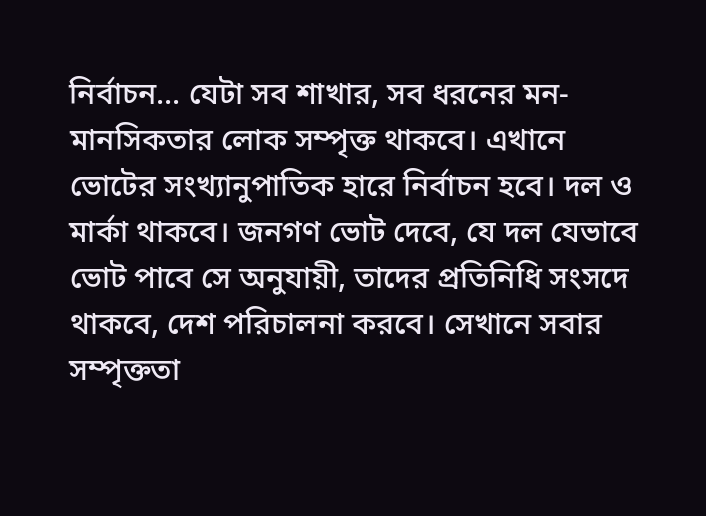নির্বাচন... যেটা সব শাখার, সব ধরনের মন-মানসিকতার লোক সম্পৃক্ত থাকবে। এখানে ভোটের সংখ্যানুপাতিক হারে নির্বাচন হবে। দল ও মার্কা থাকবে। জনগণ ভোট দেবে, যে দল যেভাবে ভোট পাবে সে অনুযায়ী, তাদের প্রতিনিধি সংসদে থাকবে, দেশ পরিচালনা করবে। সেখানে সবার সম্পৃক্ততা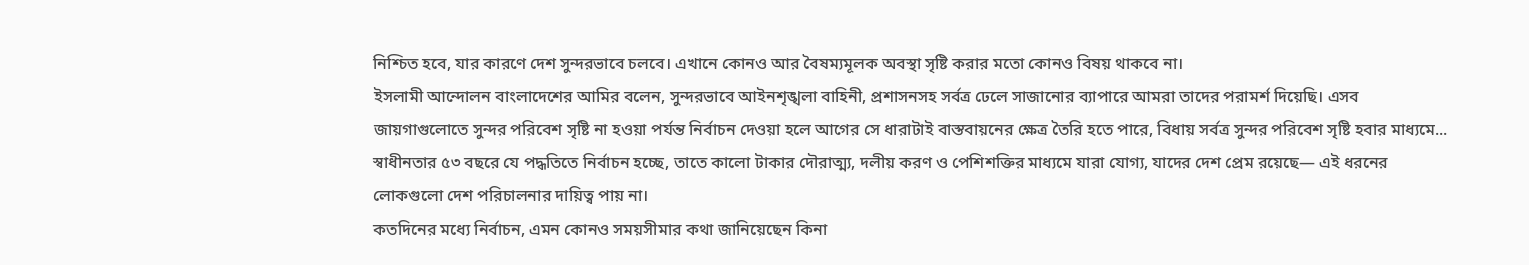নিশ্চিত হবে, যার কারণে দেশ সুন্দরভাবে চলবে। এখানে কোনও আর বৈষম্যমূলক অবস্থা সৃষ্টি করার মতো কোনও বিষয় থাকবে না।
ইসলামী আন্দোলন বাংলাদেশের আমির বলেন, সুন্দরভাবে আইনশৃঙ্খলা বাহিনী, প্রশাসনসহ সর্বত্র ঢেলে সাজানোর ব্যাপারে আমরা তাদের পরামর্শ দিয়েছি। এসব জায়গাগুলোতে সুন্দর পরিবেশ সৃষ্টি না হওয়া পর্যন্ত নির্বাচন দেওয়া হলে আগের সে ধারাটাই বাস্তবায়নের ক্ষেত্র তৈরি হতে পারে, বিধায় সর্বত্র সুন্দর পরিবেশ সৃষ্টি হবার মাধ্যমে... স্বাধীনতার ৫৩ বছরে যে পদ্ধতিতে নির্বাচন হচ্ছে, তাতে কালো টাকার দৌরাত্ম্য, দলীয় করণ ও পেশিশক্তির মাধ্যমে যারা যোগ্য, যাদের দেশ প্রেম রয়েছে— এই ধরনের লোকগুলো দেশ পরিচালনার দায়িত্ব পায় না।
কতদিনের মধ্যে নির্বাচন, এমন কোনও সময়সীমার কথা জানিয়েছেন কিনা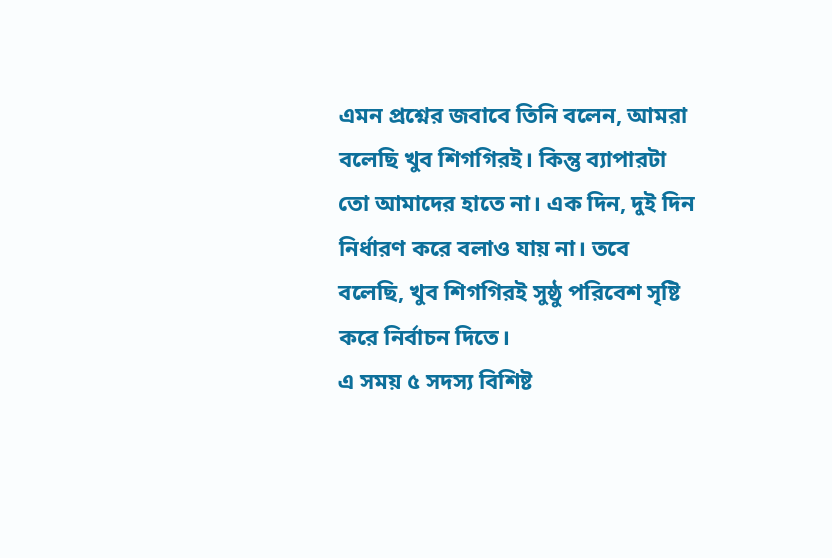এমন প্রশ্নের জবাবে তিনি বলেন, আমরা বলেছি খুব শিগগিরই। কিন্তু ব্যাপারটা তো আমাদের হাতে না। এক দিন, দুই দিন নির্ধারণ করে বলাও যায় না। তবে বলেছি, খুব শিগগিরই সুষ্ঠু পরিবেশ সৃষ্টি করে নির্বাচন দিতে।
এ সময় ৫ সদস্য বিশিষ্ট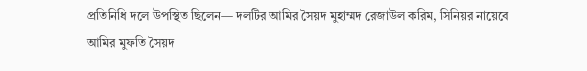প্রতিনিধি দলে উপস্থিত ছিলেন— দলটির আমির সৈয়দ মুহাম্মদ রেজাউল করিম, সিনিয়র নায়েবে আমির মুফতি সৈয়দ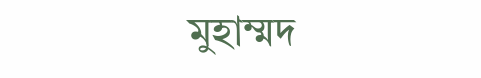মুহাম্মদ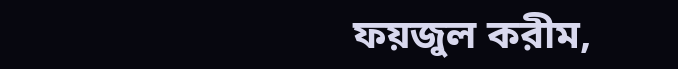ফয়জুল করীম,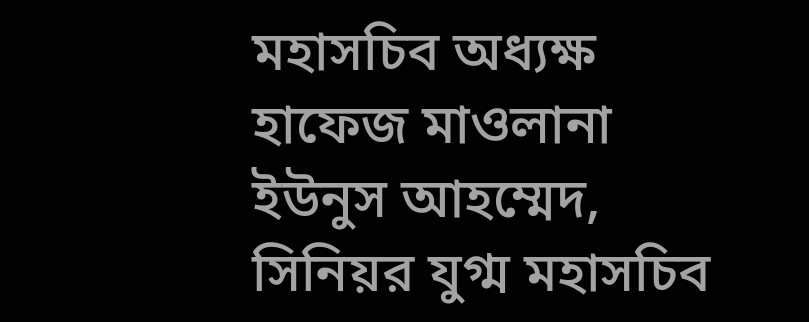মহাসচিব অধ্যক্ষ হাফেজ মাওলানা ইউনুস আহম্মেদ, সিনিয়র যুগ্ম মহাসচিব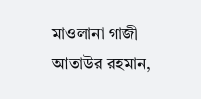মাওলানা গাজী আতাউর রহমান,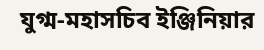যুগ্ম-মহাসচিব ইঞ্জিনিয়ার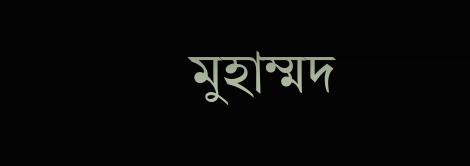মুহাম্মদ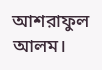আশরাফুল আলম।